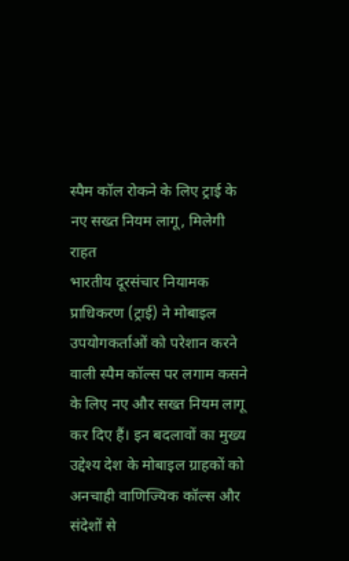स्पैम कॉल रोकने के लिए ट्राई के नए सख्त नियम लागू, मिलेगी राहत
भारतीय दूरसंचार नियामक प्राधिकरण (ट्राई) ने मोबाइल उपयोगकर्ताओं को परेशान करने वाली स्पैम कॉल्स पर लगाम कसने के लिए नए और सख्त नियम लागू कर दिए हैं। इन बदलावों का मुख्य उद्देश्य देश के मोबाइल ग्राहकों को अनचाही वाणिज्यिक कॉल्स और संदेशों से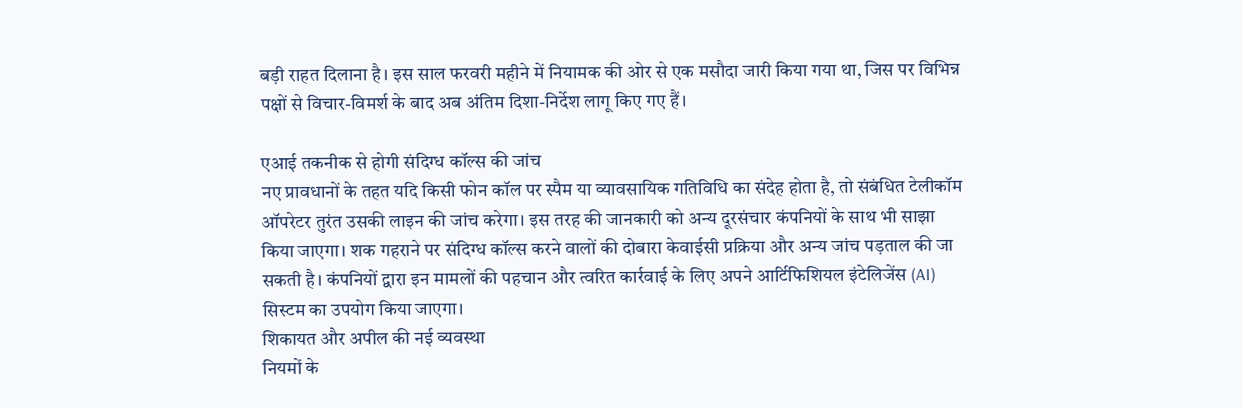बड़ी राहत दिलाना है। इस साल फरवरी महीने में नियामक की ओर से एक मसौदा जारी किया गया था, जिस पर विभिन्न पक्षों से विचार-विमर्श के बाद अब अंतिम दिशा-निर्देश लागू किए गए हैं।

एआई तकनीक से होगी संदिग्ध कॉल्स की जांच
नए प्रावधानों के तहत यदि किसी फोन कॉल पर स्पैम या व्यावसायिक गतिविधि का संदेह होता है, तो संबंधित टेलीकॉम ऑपरेटर तुरंत उसकी लाइन की जांच करेगा। इस तरह की जानकारी को अन्य दूरसंचार कंपनियों के साथ भी साझा किया जाएगा। शक गहराने पर संदिग्ध कॉल्स करने वालों की दोबारा केवाईसी प्रक्रिया और अन्य जांच पड़ताल की जा सकती है। कंपनियों द्वारा इन मामलों की पहचान और त्वरित कार्रवाई के लिए अपने आर्टिफिशियल इंटेलिजेंस (AI) सिस्टम का उपयोग किया जाएगा।
शिकायत और अपील की नई व्यवस्था
नियमों के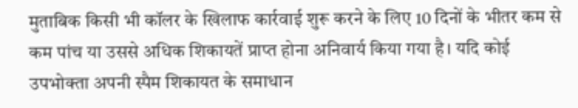मुताबिक किसी भी कॉलर के खिलाफ कार्रवाई शुरू करने के लिए 10 दिनों के भीतर कम से कम पांच या उससे अधिक शिकायतें प्राप्त होना अनिवार्य किया गया है। यदि कोई उपभोक्ता अपनी स्पैम शिकायत के समाधान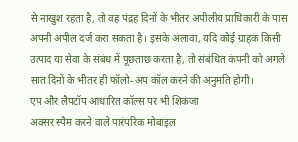से नाखुश रहता है, तो वह पंद्रह दिनों के भीतर अपीलीय प्राधिकारी के पास अपनी अपील दर्ज करा सकता है। इसके अलावा, यदि कोई ग्राहक किसी उत्पाद या सेवा के संबंध में पूछताछ करता है, तो संबंधित कंपनी को अगले सात दिनों के भीतर ही फॉलो-अप कॉल करने की अनुमति होगी।
एप और लैपटॉप आधारित कॉल्स पर भी शिकंजा
अक्सर स्पैम करने वाले पारंपरिक मोबाइल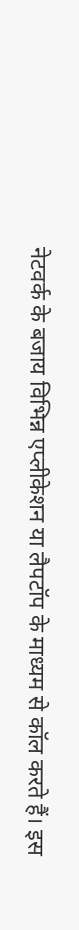नेटवर्क के बजाय विभिन्न एप्लीकेशन या लैपटॉप के माध्यम से कॉल करते हैं। इस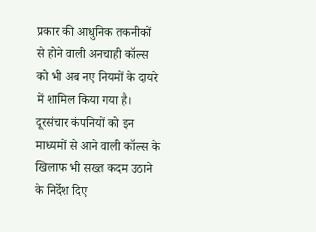प्रकार की आधुनिक तकनीकों से होने वाली अनचाही कॉल्स को भी अब नए नियमों के दायरे में शामिल किया गया है। दूरसंचार कंपनियों को इन माध्यमों से आने वाली कॉल्स के खिलाफ भी सख्त कदम उठाने के निर्देश दिए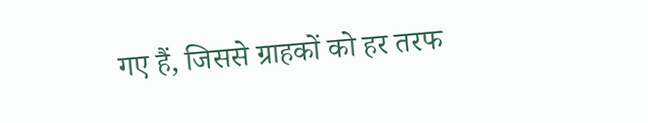गए हैं, जिससे ग्राहकों को हर तरफ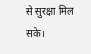से सुरक्षा मिल सके।